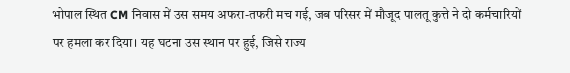भोपाल स्थित CM निवास में उस समय अफरा-तफरी मच गई, जब परिसर में मौजूद पालतू कुत्ते ने दो कर्मचारियों पर हमला कर दिया। यह घटना उस स्थान पर हुई, जिसे राज्य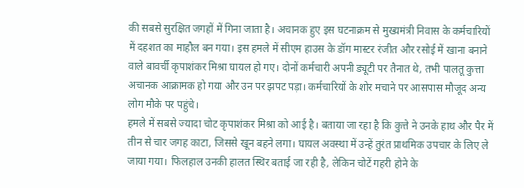की सबसे सुरक्षित जगहों में गिना जाता है। अचानक हुए इस घटनाक्रम से मुख्यमंत्री निवास के कर्मचारियों में दहशत का माहौल बन गया। इस हमले में सीएम हाउस के डॉग मास्टर रंजीत और रसोई में खाना बनाने वाले बावर्ची कृपाशंकर मिश्रा घायल हो गए। दोनों कर्मचारी अपनी ड्यूटी पर तैनात थे, तभी पालतू कुत्ता अचानक आक्रामक हो गया और उन पर झपट पड़ा। कर्मचारियों के शोर मचाने पर आसपास मौजूद अन्य लोग मौके पर पहुंचे।
हमले में सबसे ज्यादा चोट कृपाशंकर मिश्रा को आई है। बताया जा रहा है कि कुत्ते ने उनके हाथ और पैर में तीन से चार जगह काटा, जिससे खून बहने लगा। घायल अवस्था में उन्हें तुरंत प्राथमिक उपचार के लिए ले जाया गया। फिलहाल उनकी हालत स्थिर बताई जा रही है, लेकिन चोटें गहरी होने के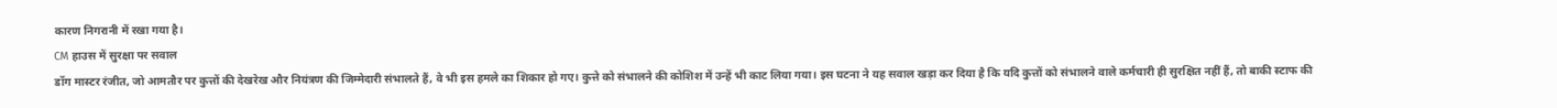कारण निगरानी में रखा गया है।
CM हाउस में सुरक्षा पर सवाल
डॉग मास्टर रंजीत, जो आमतौर पर कुत्तों की देखरेख और नियंत्रण की जिम्मेदारी संभालते हैं, वे भी इस हमले का शिकार हो गए। कुत्ते को संभालने की कोशिश में उन्हें भी काट लिया गया। इस घटना ने यह सवाल खड़ा कर दिया है कि यदि कुत्तों को संभालने वाले कर्मचारी ही सुरक्षित नहीं हैं, तो बाकी स्टाफ की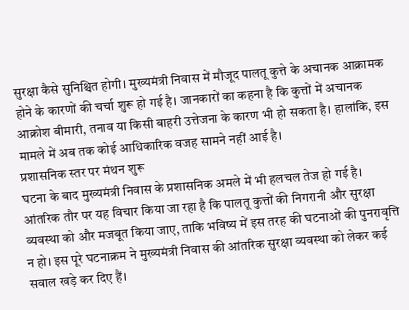सुरक्षा कैसे सुनिश्चित होगी। मुख्यमंत्री निवास में मौजूद पालतू कुत्ते के अचानक आक्रामक होने के कारणों की चर्चा शुरू हो गई है। जानकारों का कहना है कि कुत्तों में अचानक आक्रोश बीमारी, तनाव या किसी बाहरी उत्तेजना के कारण भी हो सकता है। हालांकि, इस मामले में अब तक कोई आधिकारिक वजह सामने नहीं आई है।
प्रशासनिक स्तर पर मंथन शुरू
घटना के बाद मुख्यमंत्री निवास के प्रशासनिक अमले में भी हलचल तेज हो गई है। आंतरिक तौर पर यह विचार किया जा रहा है कि पालतू कुत्तों की निगरानी और सुरक्षा व्यवस्था को और मजबूत किया जाए, ताकि भविष्य में इस तरह की घटनाओं की पुनरावृत्ति न हो। इस पूरे घटनाक्रम ने मुख्यमंत्री निवास की आंतरिक सुरक्षा व्यवस्था को लेकर कई सवाल खड़े कर दिए हैं।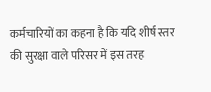कर्मचारियों का कहना है कि यदि शीर्ष स्तर की सुरक्षा वाले परिसर में इस तरह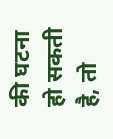की घटना हो सकती है, तो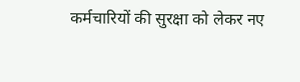कर्मचारियों की सुरक्षा को लेकर नए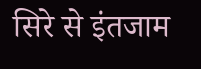सिरे से इंतजाम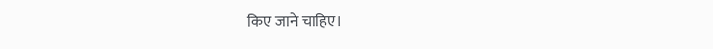किए जाने चाहिए।